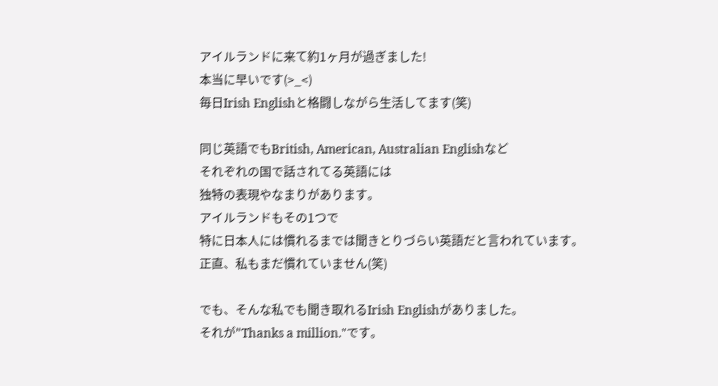アイルランドに来て約1ヶ月が過ぎました!
本当に早いです(>_<)
毎日Irish Englishと格闘しながら生活してます(笑)

同じ英語でもBritish, American, Australian Englishなど
それぞれの国で話されてる英語には
独特の表現やなまりがあります。
アイルランドもその1つで
特に日本人には慣れるまでは聞きとりづらい英語だと言われています。
正直、私もまだ慣れていません(笑)

でも、そんな私でも聞き取れるIrish Englishがありました。
それが"Thanks a million."です。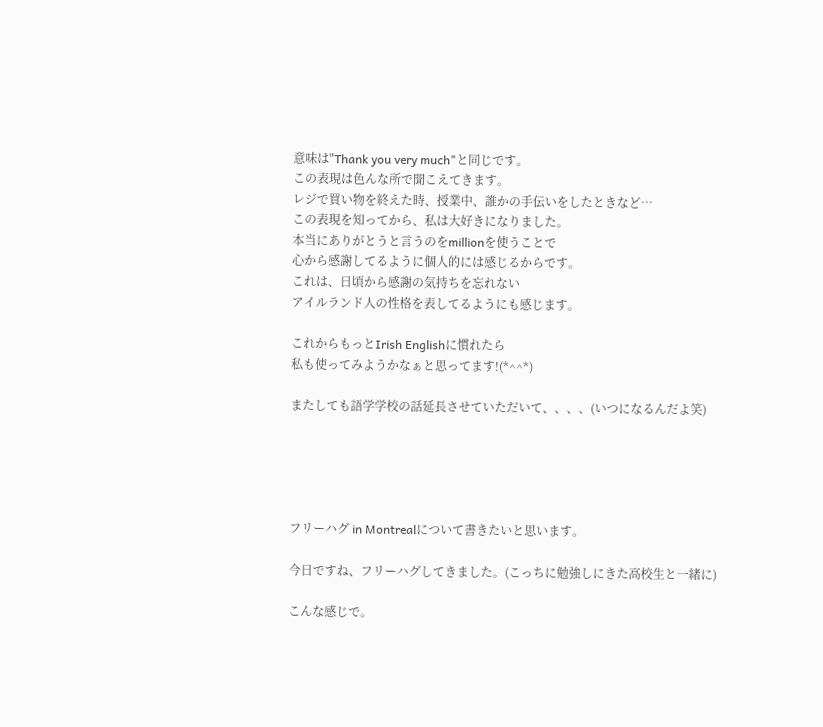意味は"Thank you very much"と同じです。
この表現は色んな所で聞こえてきます。
レジで買い物を終えた時、授業中、誰かの手伝いをしたときなど…
この表現を知ってから、私は大好きになりました。
本当にありがとうと言うのをmillionを使うことで
心から感謝してるように個人的には感じるからです。
これは、日頃から感謝の気持ちを忘れない
アイルランド人の性格を表してるようにも感じます。

これからもっとIrish Englishに慣れたら
私も使ってみようかなぁと思ってます!(*^^*)

またしても語学学校の話延長させていただいて、、、、(いつになるんだよ笑)





フリーハグ in Montrealについて書きたいと思います。

今日ですね、フリーハグしてきました。(こっちに勉強しにきた高校生と一緒に)

こんな感じで。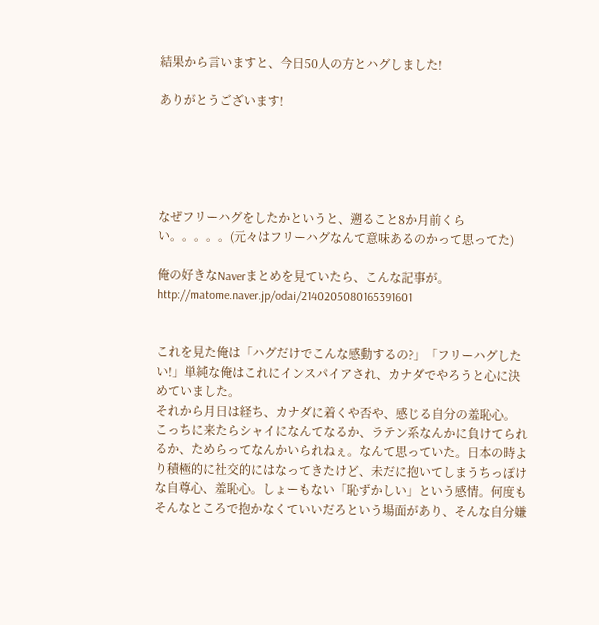結果から言いますと、今日50人の方とハグしました!

ありがとうございます!





なぜフリーハグをしたかというと、遡ること8か月前くらい。。。。。(元々はフリーハグなんて意味あるのかって思ってた)

俺の好きなNaverまとめを見ていたら、こんな記事が。http://matome.naver.jp/odai/2140205080165391601


これを見た俺は「ハグだけでこんな感動するの?」「フリーハグしたい!」単純な俺はこれにインスパイアされ、カナダでやろうと心に決めていました。
それから月日は経ち、カナダに着くや否や、感じる自分の羞恥心。
こっちに来たらシャイになんてなるか、ラテン系なんかに負けてられるか、ためらってなんかいられねぇ。なんて思っていた。日本の時より積極的に社交的にはなってきたけど、未だに抱いてしまうちっぽけな自尊心、羞恥心。しょーもない「恥ずかしい」という感情。何度もそんなところで抱かなくていいだろという場面があり、そんな自分嫌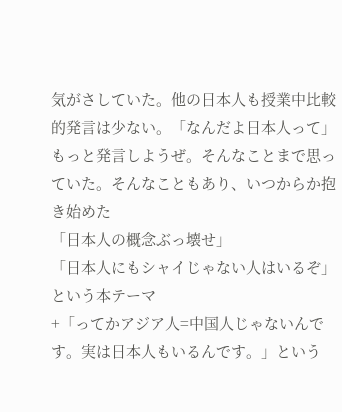気がさしていた。他の日本人も授業中比較的発言は少ない。「なんだよ日本人って」もっと発言しようぜ。そんなことまで思っていた。そんなこともあり、いつからか抱き始めた
「日本人の概念ぶっ壊せ」
「日本人にもシャイじゃない人はいるぞ」
という本テーマ
+「ってかアジア人=中国人じゃないんです。実は日本人もいるんです。」という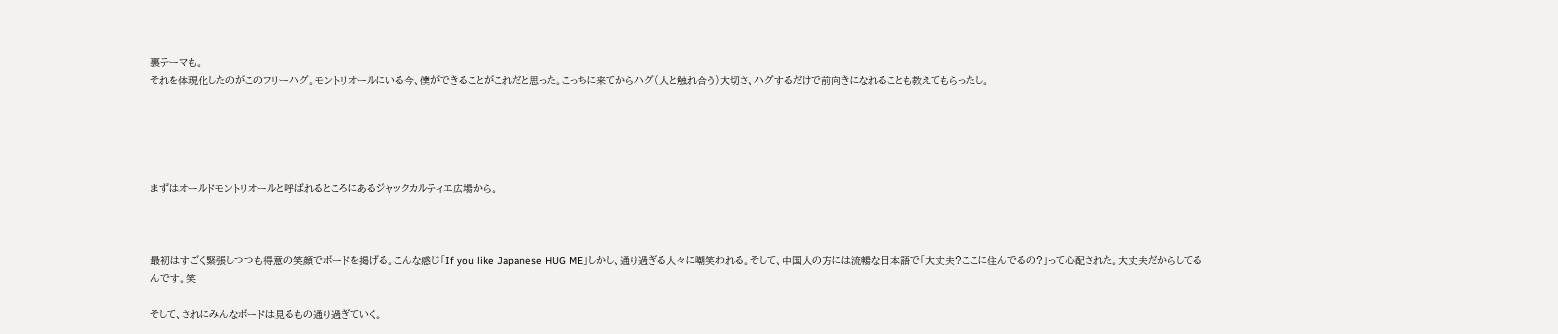裏テーマも。
それを体現化したのがこのフリーハグ。モントリオールにいる今、僕ができることがこれだと思った。こっちに来てからハグ(人と触れ合う)大切さ、ハグするだけで前向きになれることも教えてもらったし。





まずはオールドモントリオールと呼ばれるところにあるジャックカルティエ広場から。



最初はすごく緊張しつつも得意の笑顔でボードを掲げる。こんな感じ「If you like Japanese HUG ME」しかし、通り過ぎる人々に嘲笑われる。そして、中国人の方には流暢な日本語で「大丈夫?ここに住んでるの?」って心配された。大丈夫だからしてるんです。笑

そして、されにみんなボードは見るもの通り過ぎていく。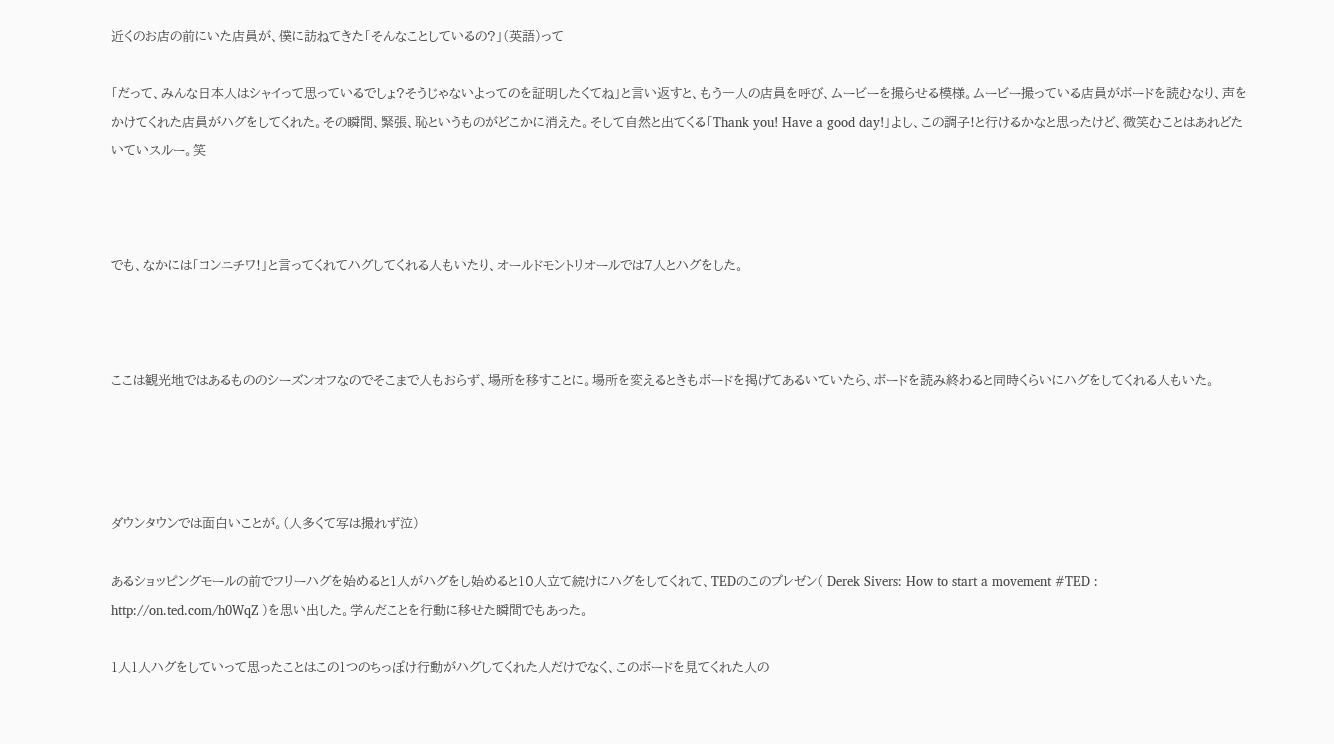近くのお店の前にいた店員が、僕に訪ねてきた「そんなことしているの?」(英語)って

「だって、みんな日本人はシャイって思っているでしょ?そうじゃないよってのを証明したくてね」と言い返すと、もう一人の店員を呼び、ムービーを撮らせる模様。ムービー撮っている店員がボードを読むなり、声をかけてくれた店員がハグをしてくれた。その瞬間、緊張、恥というものがどこかに消えた。そして自然と出てくる「Thank you! Have a good day!」よし、この調子!と行けるかなと思ったけど、微笑むことはあれどたいていスルー。笑



でも、なかには「コンニチワ!」と言ってくれてハグしてくれる人もいたり、オールドモントリオールでは7人とハグをした。



ここは観光地ではあるもののシーズンオフなのでそこまで人もおらず、場所を移すことに。場所を変えるときもボードを掲げてあるいていたら、ボードを読み終わると同時くらいにハグをしてくれる人もいた。




ダウンタウンでは面白いことが。(人多くて写は撮れず泣)

あるショッピングモールの前でフリーハグを始めると1人がハグをし始めると10人立て続けにハグをしてくれて、TEDのこのプレゼン( Derek Sivers: How to start a movement #TED : http://on.ted.com/h0WqZ )を思い出した。学んだことを行動に移せた瞬間でもあった。

1人1人ハグをしていって思ったことはこの1つのちっぽけ行動がハグしてくれた人だけでなく、このボードを見てくれた人の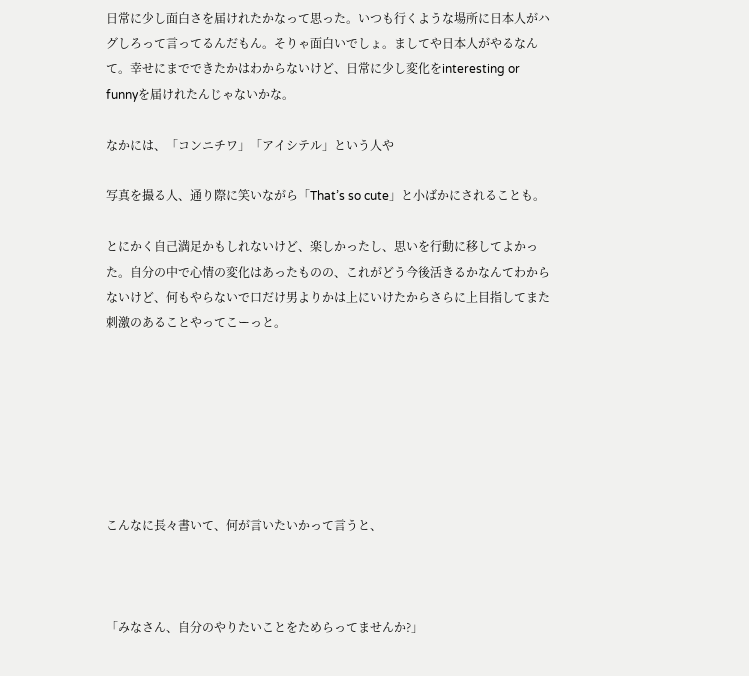日常に少し面白さを届けれたかなって思った。いつも行くような場所に日本人がハグしろって言ってるんだもん。そりゃ面白いでしょ。ましてや日本人がやるなんて。幸せにまでできたかはわからないけど、日常に少し変化をinteresting or funnyを届けれたんじゃないかな。

なかには、「コンニチワ」「アイシテル」という人や

写真を撮る人、通り際に笑いながら「That’s so cute」と小ばかにされることも。

とにかく自己満足かもしれないけど、楽しかったし、思いを行動に移してよかった。自分の中で心情の変化はあったものの、これがどう今後活きるかなんてわからないけど、何もやらないで口だけ男よりかは上にいけたからさらに上目指してまた刺激のあることやってこーっと。







こんなに長々書いて、何が言いたいかって言うと、



「みなさん、自分のやりたいことをためらってませんか?」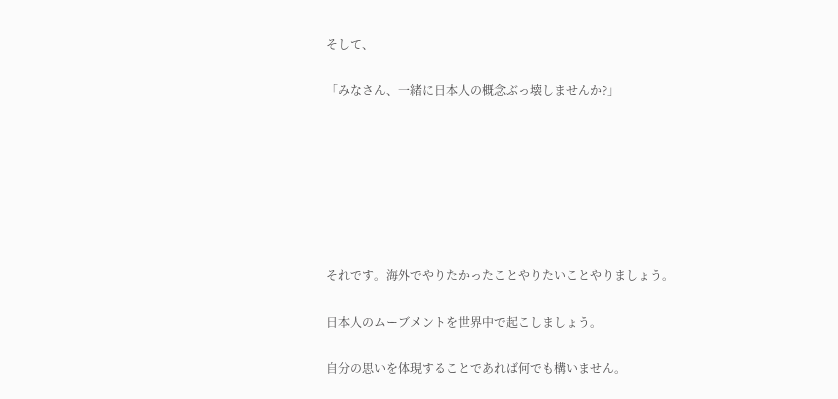そして、

「みなさん、一緒に日本人の概念ぶっ壊しませんか?」







それです。海外でやりたかったことやりたいことやりましょう。

日本人のムーブメントを世界中で起こしましょう。

自分の思いを体現することであれば何でも構いません。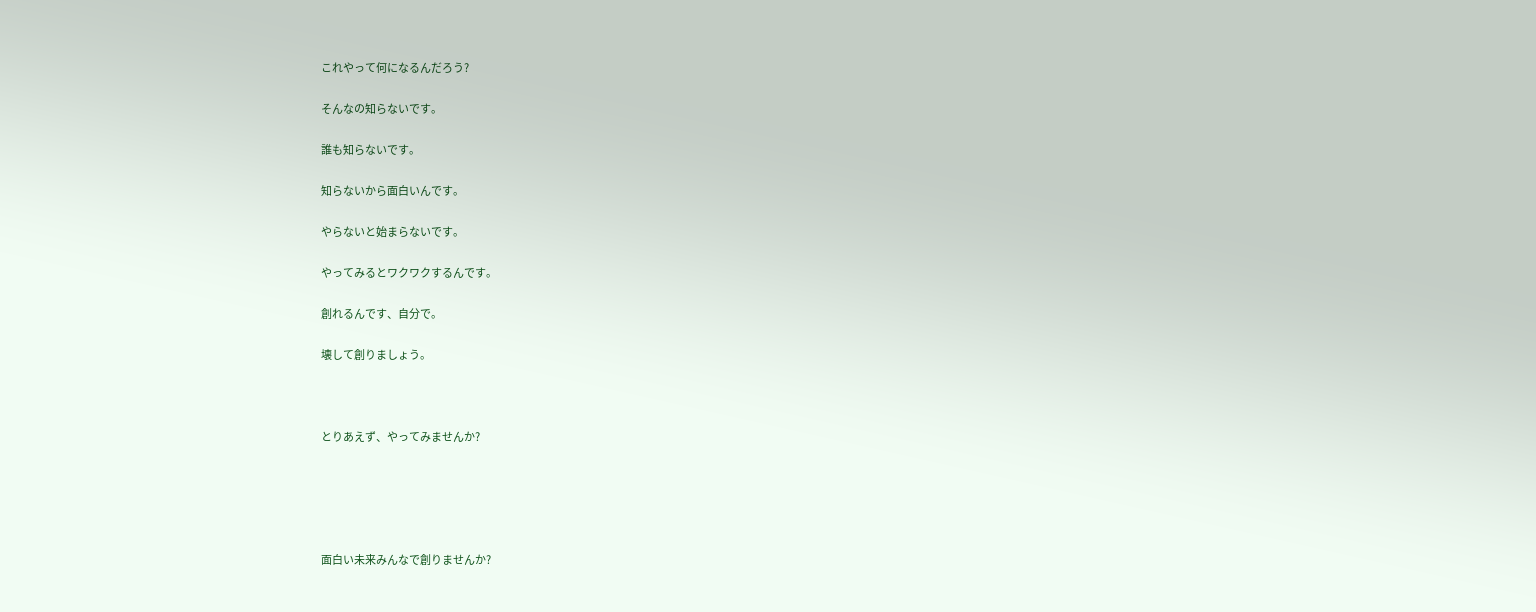これやって何になるんだろう?

そんなの知らないです。

誰も知らないです。

知らないから面白いんです。

やらないと始まらないです。

やってみるとワクワクするんです。

創れるんです、自分で。

壊して創りましょう。



とりあえず、やってみませんか?





面白い未来みんなで創りませんか?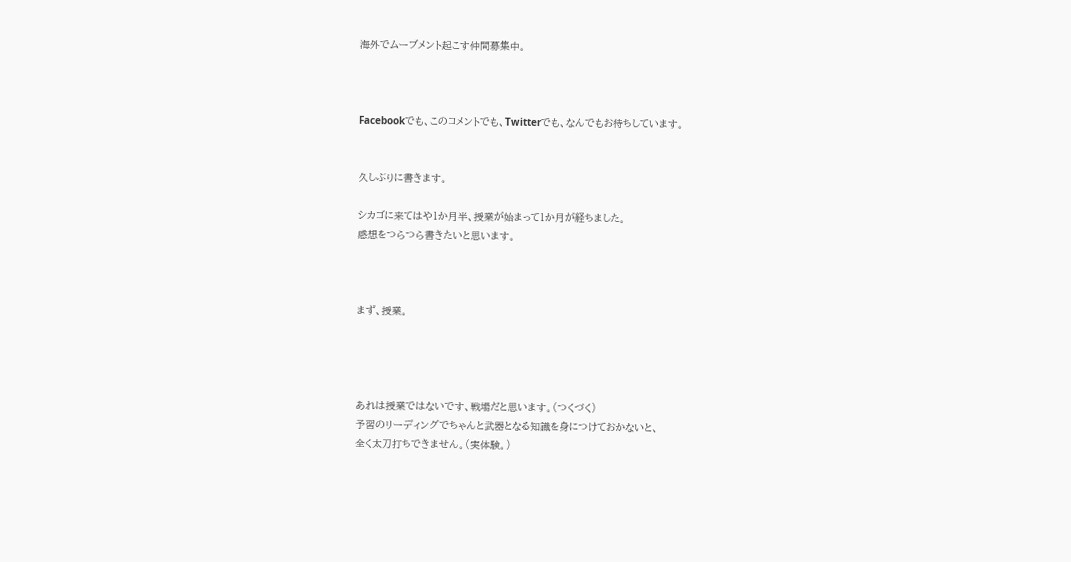海外でムーブメント起こす仲間募集中。



Facebookでも、このコメントでも、Twitterでも、なんでもお待ちしています。


久しぶりに書きます。

シカゴに来てはや1か月半、授業が始まって1か月が経ちました。
感想をつらつら書きたいと思います。



まず、授業。




あれは授業ではないです、戦場だと思います。(つくづく)
予習のリーディングでちゃんと武器となる知識を身につけておかないと、
全く太刀打ちできません。(実体験。)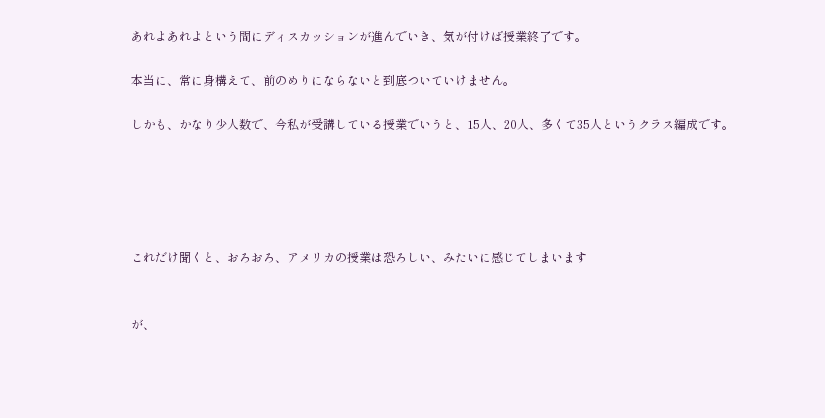あれよあれよという間にディスカッションが進んでいき、気が付けば授業終了です。

本当に、常に身構えて、前のめりにならないと到底ついていけません。

しかも、かなり少人数で、今私が受講している授業でいうと、15人、20人、多くて35人というクラス編成です。





これだけ聞くと、おろおろ、アメリカの授業は恐ろしい、みたいに感じてしまいます


が、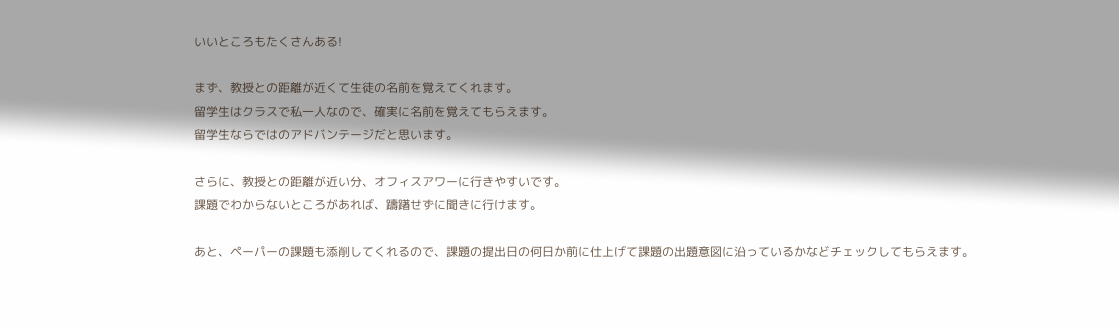いいところもたくさんある!

まず、教授との距離が近くて生徒の名前を覚えてくれます。
留学生はクラスで私一人なので、確実に名前を覚えてもらえます。
留学生ならではのアドバンテージだと思います。

さらに、教授との距離が近い分、オフィスアワーに行きやすいです。
課題でわからないところがあれば、躊躇せずに聞きに行けます。

あと、ペーパーの課題も添削してくれるので、課題の提出日の何日か前に仕上げて課題の出題意図に沿っているかなどチェックしてもらえます。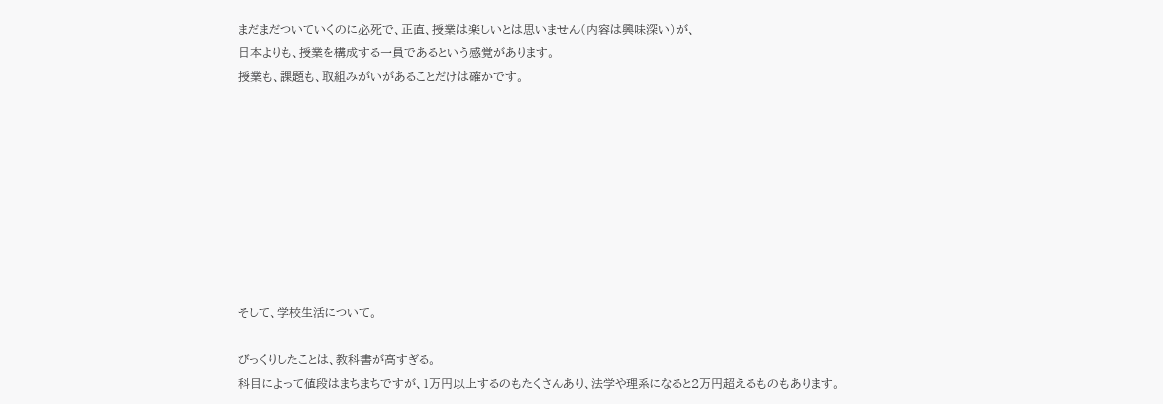まだまだついていくのに必死で、正直、授業は楽しいとは思いません(内容は興味深い)が、
日本よりも、授業を構成する一員であるという感覚があります。
授業も、課題も、取組みがいがあることだけは確かです。









そして、学校生活について。

びっくりしたことは、教科書が高すぎる。
科目によって値段はまちまちですが、1万円以上するのもたくさんあり、法学や理系になると2万円超えるものもあります。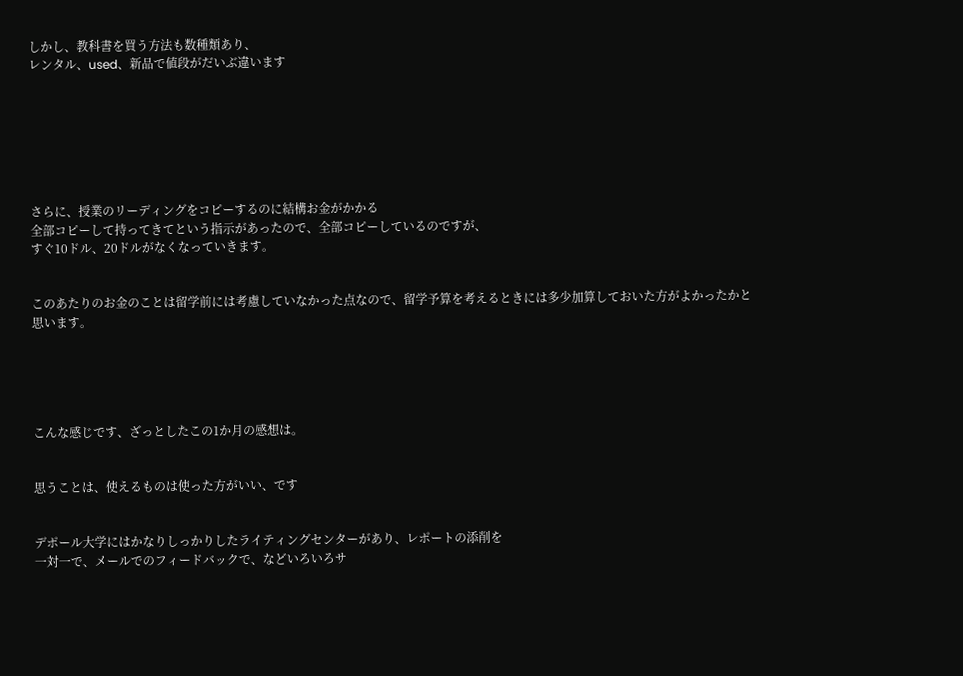しかし、教科書を買う方法も数種類あり、
レンタル、used、新品で値段がだいぶ違います







さらに、授業のリーディングをコピーするのに結構お金がかかる
全部コピーして持ってきてという指示があったので、全部コピーしているのですが、
すぐ10ドル、20ドルがなくなっていきます。


このあたりのお金のことは留学前には考慮していなかった点なので、留学予算を考えるときには多少加算しておいた方がよかったかと思います。





こんな感じです、ざっとしたこの1か月の感想は。


思うことは、使えるものは使った方がいい、です


デポール大学にはかなりしっかりしたライティングセンターがあり、レポートの添削を
一対一で、メールでのフィードバックで、などいろいろサ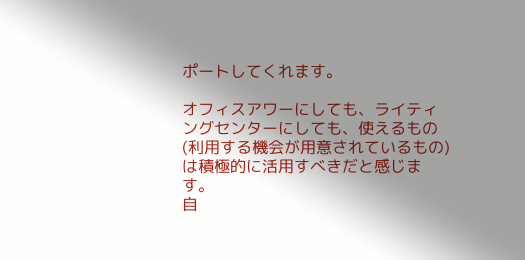ポートしてくれます。

オフィスアワーにしても、ライティングセンターにしても、使えるもの(利用する機会が用意されているもの)は積極的に活用すべきだと感じます。
自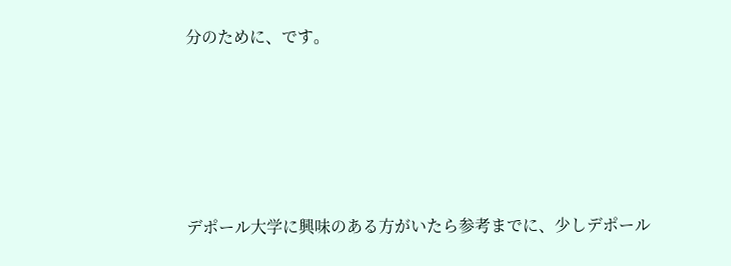分のために、です。







デポール大学に興味のある方がいたら参考までに、少しデポール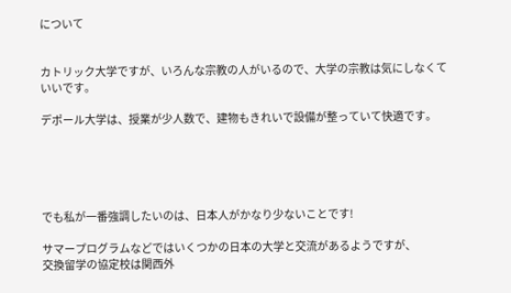について


カトリック大学ですが、いろんな宗教の人がいるので、大学の宗教は気にしなくていいです。

デポール大学は、授業が少人数で、建物もきれいで設備が整っていて快適です。





でも私が一番強調したいのは、日本人がかなり少ないことです!

サマープログラムなどではいくつかの日本の大学と交流があるようですが、
交換留学の協定校は関西外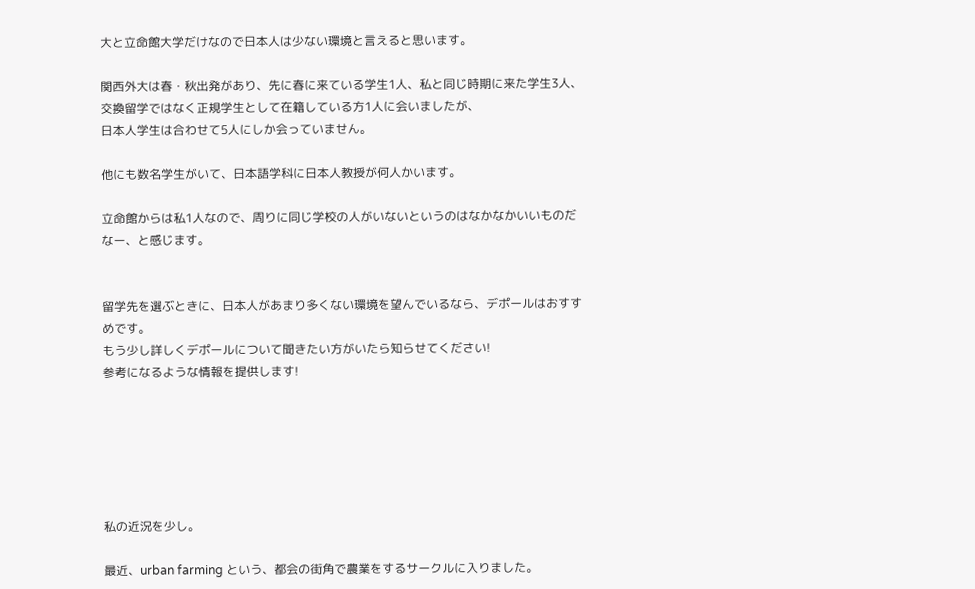大と立命館大学だけなので日本人は少ない環境と言えると思います。

関西外大は春・秋出発があり、先に春に来ている学生1人、私と同じ時期に来た学生3人、
交換留学ではなく正規学生として在籍している方1人に会いましたが、
日本人学生は合わせて5人にしか会っていません。

他にも数名学生がいて、日本語学科に日本人教授が何人かいます。

立命館からは私1人なので、周りに同じ学校の人がいないというのはなかなかいいものだなー、と感じます。


留学先を選ぶときに、日本人があまり多くない環境を望んでいるなら、デポールはおすすめです。
もう少し詳しくデポールについて聞きたい方がいたら知らせてください!
参考になるような情報を提供します!






私の近況を少し。

最近、urban farming という、都会の街角で農業をするサークルに入りました。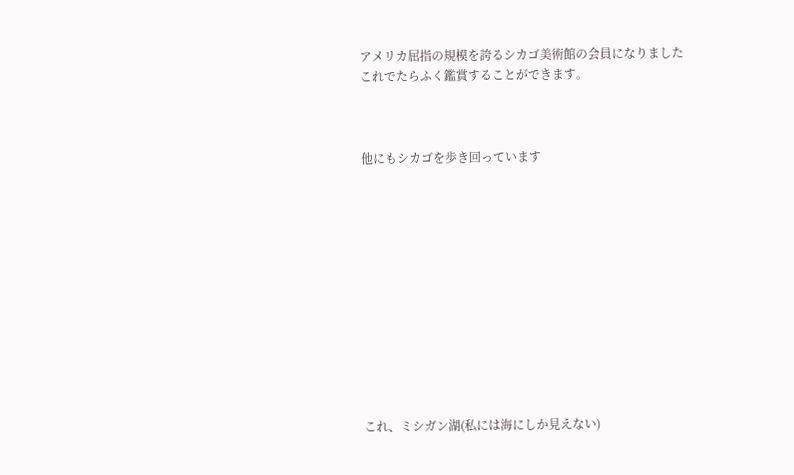アメリカ屈指の規模を誇るシカゴ美術館の会員になりました
これでたらふく鑑賞することができます。



他にもシカゴを歩き回っています












これ、ミシガン湖(私には海にしか見えない)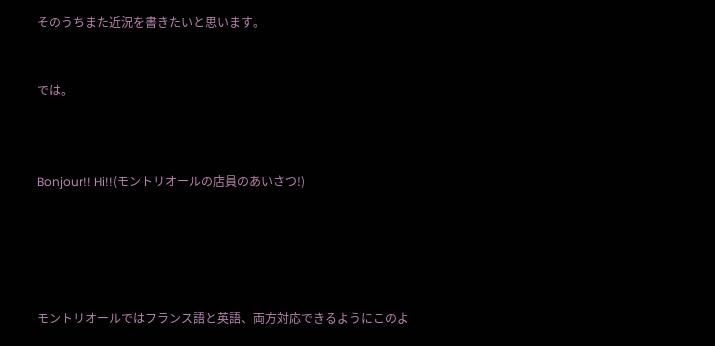そのうちまた近況を書きたいと思います。


では。



Bonjour!! Hi!!(モントリオールの店員のあいさつ!)





モントリオールではフランス語と英語、両方対応できるようにこのよ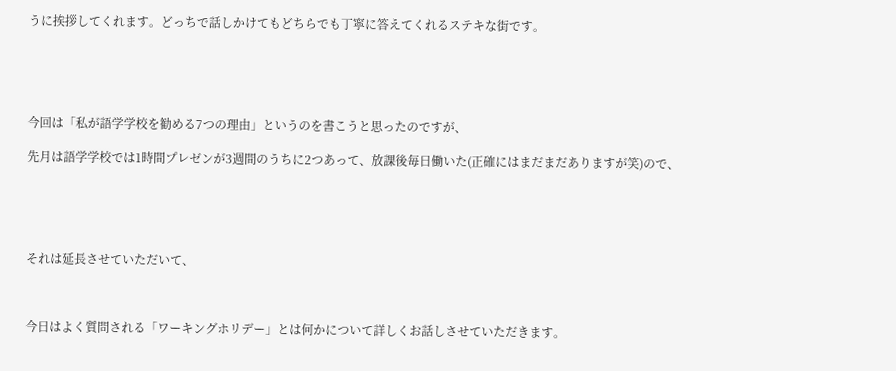うに挨拶してくれます。どっちで話しかけてもどちらでも丁寧に答えてくれるステキな街です。





今回は「私が語学学校を勧める7つの理由」というのを書こうと思ったのですが、

先月は語学学校では1時間プレゼンが3週間のうちに2つあって、放課後毎日働いた(正確にはまだまだありますが笑)ので、





それは延長させていただいて、



今日はよく質問される「ワーキングホリデー」とは何かについて詳しくお話しさせていただきます。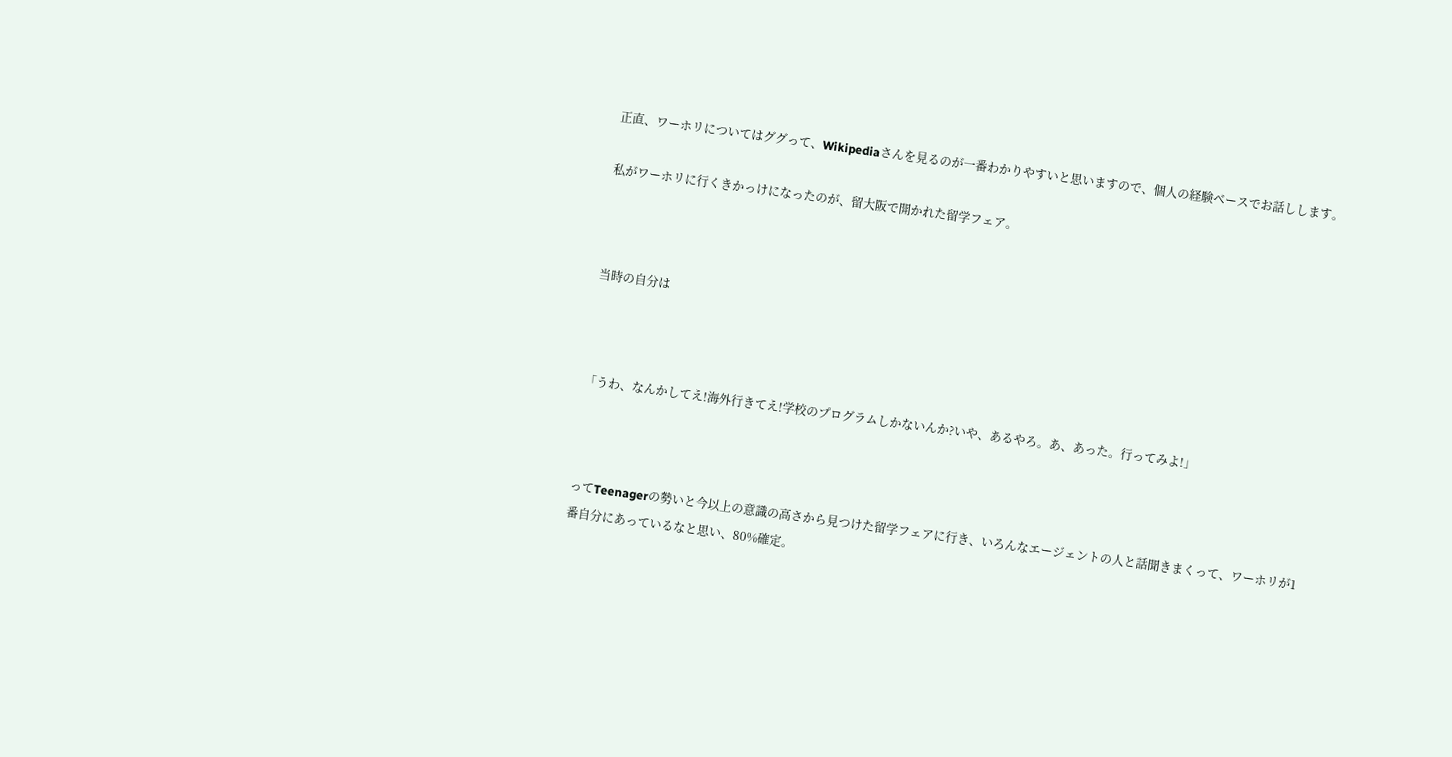正直、ワーホリについてはググって、Wikipediaさんを見るのが一番わかりやすいと思いますので、個人の経験ベースでお話しします。

私がワーホリに行くきかっけになったのが、留大阪で開かれた留学フェア。



当時の自分は



「うわ、なんかしてえ!海外行きてえ!学校のプログラムしかないんか?いや、あるやろ。あ、あった。行ってみよ!」



ってTeenagerの勢いと今以上の意識の高さから見つけた留学フェアに行き、いろんなエージェントの人と話聞きまくって、ワーホリが1番自分にあっているなと思い、80%確定。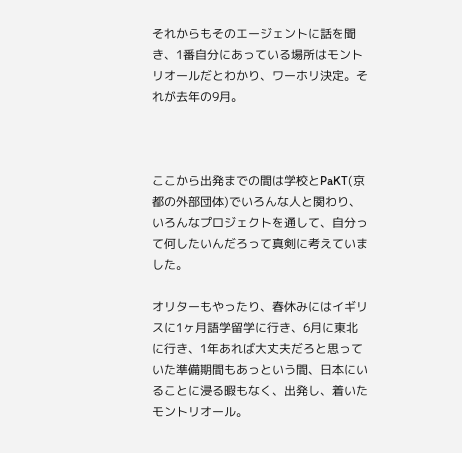それからもそのエージェントに話を聞き、1番自分にあっている場所はモントリオールだとわかり、ワーホリ決定。それが去年の9月。



ここから出発までの間は学校とPaKT(京都の外部団体)でいろんな人と関わり、いろんなプロジェクトを通して、自分って何したいんだろって真剣に考えていました。

オリターもやったり、春休みにはイギリスに1ヶ月語学留学に行き、6月に東北に行き、1年あれば大丈夫だろと思っていた準備期間もあっという間、日本にいることに浸る暇もなく、出発し、着いたモントリオール。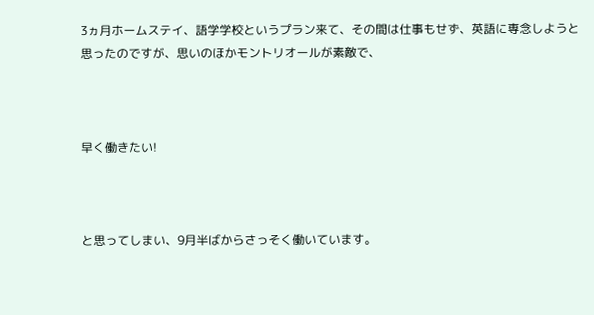3ヵ月ホームステイ、語学学校というプラン来て、その間は仕事もせず、英語に専念しようと思ったのですが、思いのほかモントリオールが素敵で、



早く働きたい!



と思ってしまい、9月半ばからさっそく働いています。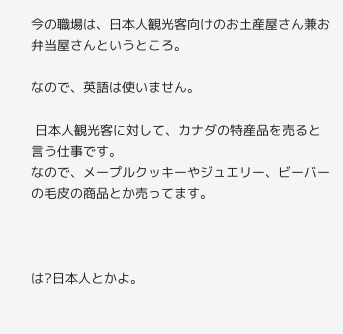今の職場は、日本人観光客向けのお土産屋さん兼お弁当屋さんというところ。

なので、英語は使いません。

 日本人観光客に対して、カナダの特産品を売ると言う仕事です。
なので、メープルクッキーやジュエリー、ビーバーの毛皮の商品とか売ってます。



は?日本人とかよ。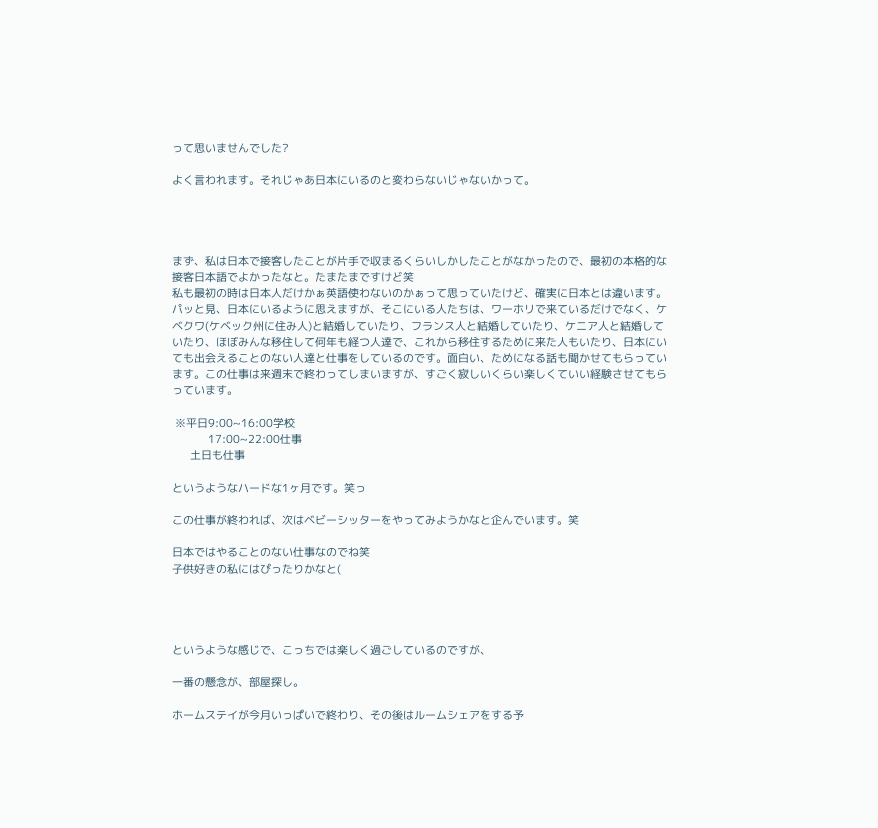って思いませんでした?

よく言われます。それじゃあ日本にいるのと変わらないじゃないかって。




まず、私は日本で接客したことが片手で収まるくらいしかしたことがなかったので、最初の本格的な接客日本語でよかったなと。たまたまですけど笑
私も最初の時は日本人だけかぁ英語使わないのかぁって思っていたけど、確実に日本とは違います。パッと見、日本にいるように思えますが、そこにいる人たちは、ワーホリで来ているだけでなく、ケベクワ(ケベック州に住み人)と結婚していたり、フランス人と結婚していたり、ケニア人と結婚していたり、ほぼみんな移住して何年も経つ人達で、これから移住するために来た人もいたり、日本にいても出会えることのない人達と仕事をしているのです。面白い、ためになる話も聞かせてもらっています。この仕事は来週末で終わってしまいますが、すごく寂しいくらい楽しくていい経験させてもらっています。

 ※平日9:00~16:00学校
            17:00~22:00仕事
      土日も仕事

というようなハードな1ヶ月です。笑っ

この仕事が終われば、次はベビーシッターをやってみようかなと企んでいます。笑

日本ではやることのない仕事なのでね笑
子供好きの私にはぴったりかなと(




というような感じで、こっちでは楽しく過ごしているのですが、

一番の懸念が、部屋探し。

ホームステイが今月いっぱいで終わり、その後はルームシェアをする予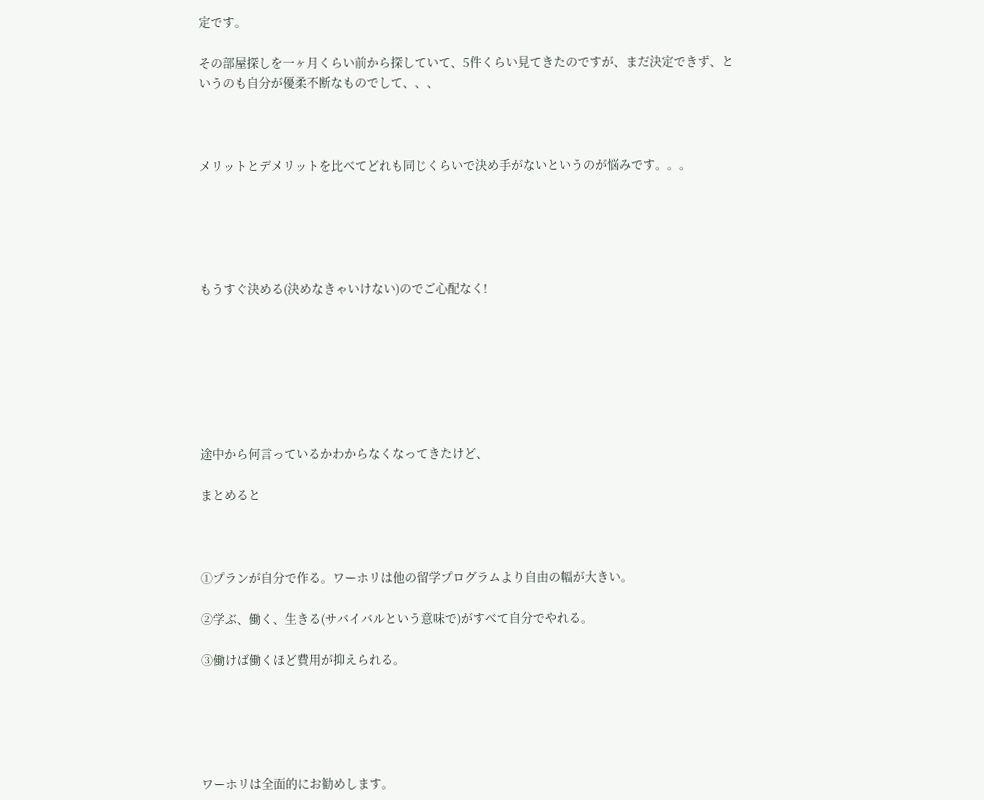定です。

その部屋探しを一ヶ月くらい前から探していて、5件くらい見てきたのですが、まだ決定できず、というのも自分が優柔不断なものでして、、、



メリットとデメリットを比べてどれも同じくらいで決め手がないというのが悩みです。。。





もうすぐ決める(決めなきゃいけない)のでご心配なく!







途中から何言っているかわからなくなってきたけど、

まとめると



①プランが自分で作る。ワーホリは他の留学プログラムより自由の幅が大きい。

②学ぶ、働く、生きる(サバイバルという意味で)がすべて自分でやれる。

③働けば働くほど費用が抑えられる。





ワーホリは全面的にお勧めします。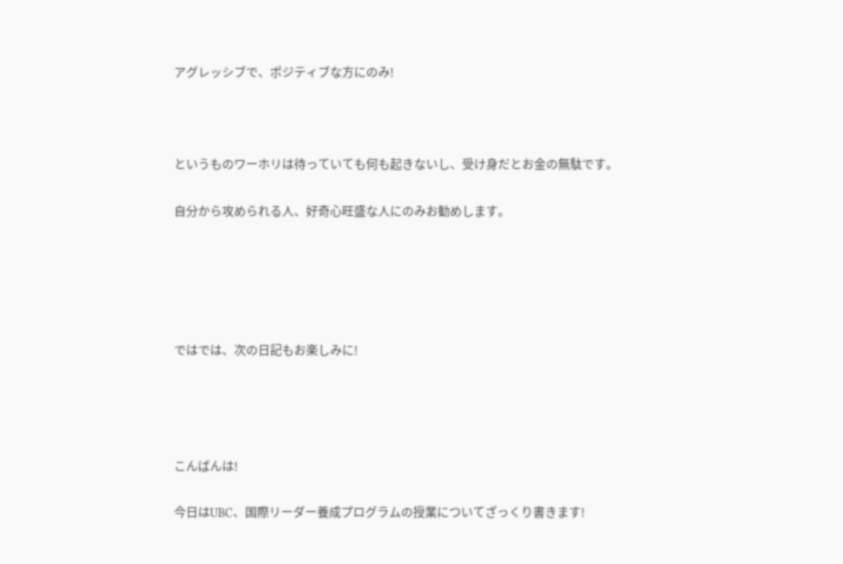アグレッシブで、ポジティブな方にのみ!



というものワーホリは待っていても何も起きないし、受け身だとお金の無駄です。

自分から攻められる人、好奇心旺盛な人にのみお勧めします。





ではでは、次の日記もお楽しみに!




こんばんは!

今日はUBC、国際リーダー養成プログラムの授業についてざっくり書きます!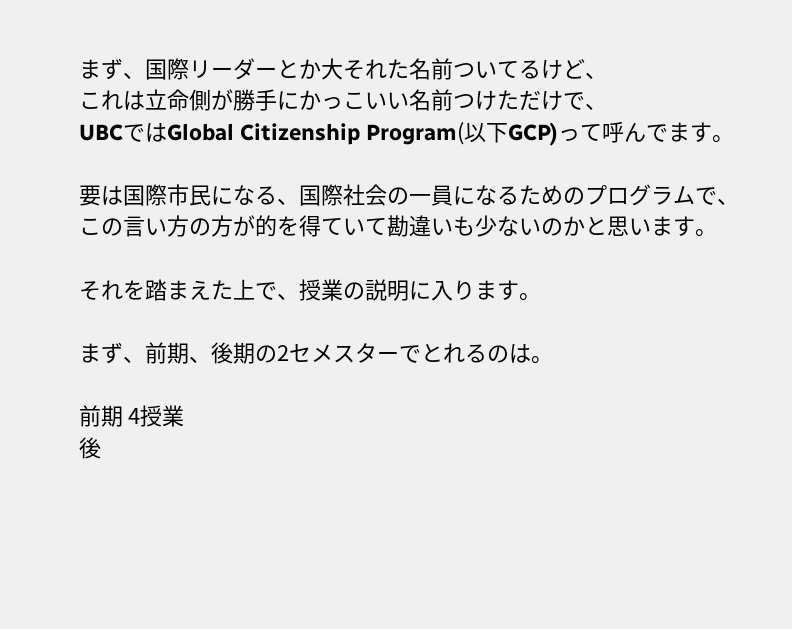まず、国際リーダーとか大それた名前ついてるけど、
これは立命側が勝手にかっこいい名前つけただけで、
UBCではGlobal Citizenship Program(以下GCP)って呼んでます。

要は国際市民になる、国際社会の一員になるためのプログラムで、
この言い方の方が的を得ていて勘違いも少ないのかと思います。

それを踏まえた上で、授業の説明に入ります。

まず、前期、後期の2セメスターでとれるのは。

前期 4授業
後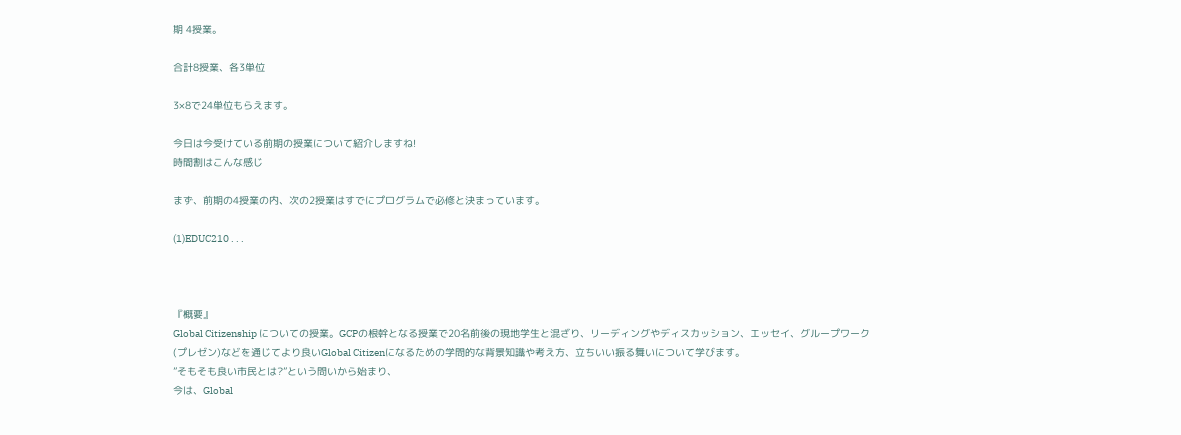期 4授業。

合計8授業、各3単位

3×8で24単位もらえます。

今日は今受けている前期の授業について紹介しますね!
時間割はこんな感じ

まず、前期の4授業の内、次の2授業はすでにプログラムで必修と決まっています。

(1)EDUC210 . . .



『概要』
Global Citizenship についての授業。GCPの根幹となる授業で20名前後の現地学生と混ざり、リーディングやディスカッション、エッセイ、グループワーク(プレゼン)などを通じてより良いGlobal Citizenになるための学問的な背景知識や考え方、立ちいい振る舞いについて学びます。
”そもそも良い市民とは?”という問いから始まり、
今は、Global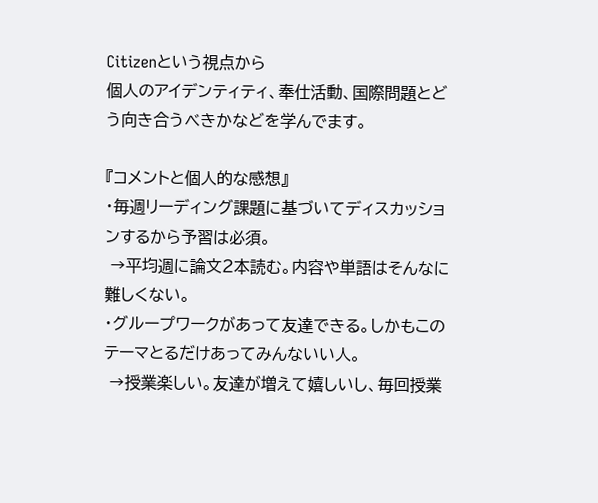Citizenという視点から
個人のアイデンティティ、奉仕活動、国際問題とどう向き合うべきかなどを学んでます。

『コメントと個人的な感想』
・毎週リーディング課題に基づいてディスカッションするから予習は必須。
 →平均週に論文2本読む。内容や単語はそんなに難しくない。
・グループワークがあって友達できる。しかもこのテーマとるだけあってみんないい人。
 →授業楽しい。友達が増えて嬉しいし、毎回授業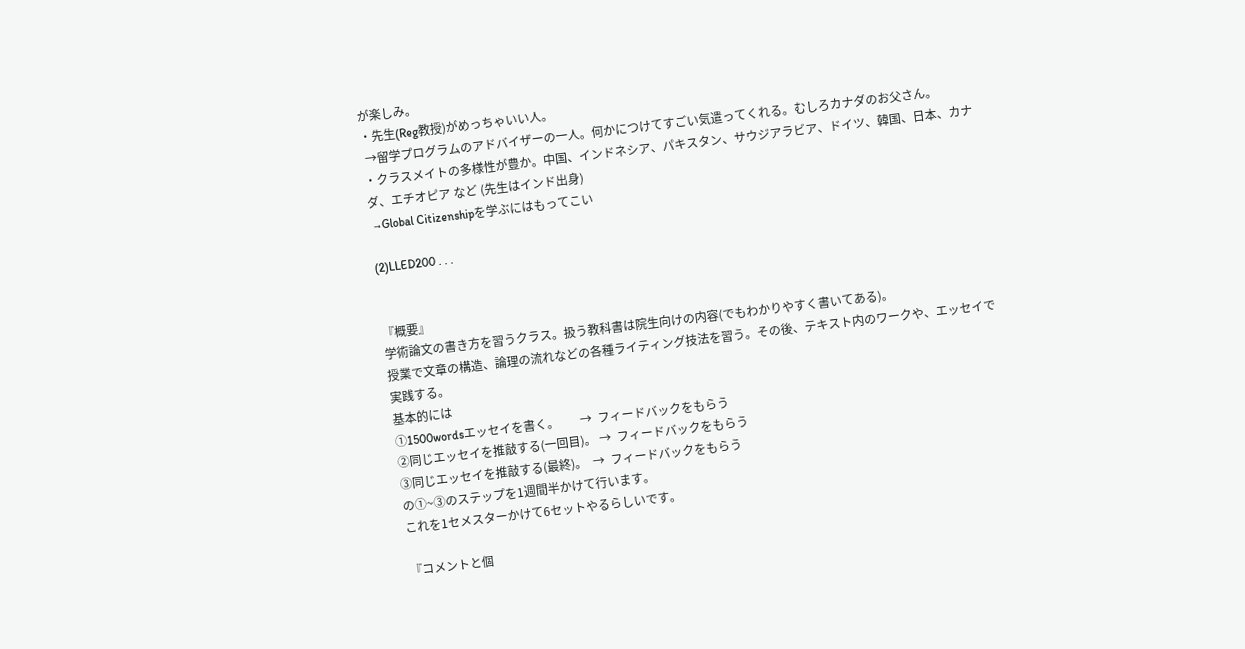が楽しみ。
・先生(Reg教授)がめっちゃいい人。
 →留学プログラムのアドバイザーの一人。何かにつけてすごい気遣ってくれる。むしろカナダのお父さん。
・クラスメイトの多様性が豊か。中国、インドネシア、パキスタン、サウジアラビア、ドイツ、韓国、日本、カナダ、エチオピア など (先生はインド出身)
 →Global Citizenshipを学ぶにはもってこい

(2)LLED200 . . .


『概要』
学術論文の書き方を習うクラス。扱う教科書は院生向けの内容(でもわかりやすく書いてある)。
授業で文章の構造、論理の流れなどの各種ライティング技法を習う。その後、テキスト内のワークや、エッセイで実践する。
基本的には
①1500wordsエッセイを書く。       →  フィードバックをもらう
②同じエッセイを推敲する(一回目)。 →  フィードバックをもらう
③同じエッセイを推敲する(最終)。  →  フィードバックをもらう
の①~③のステップを1週間半かけて行います。
これを1セメスターかけて6セットやるらしいです。

『コメントと個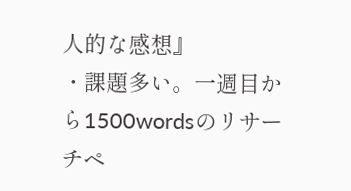人的な感想』
・課題多い。一週目から1500wordsのリサーチペ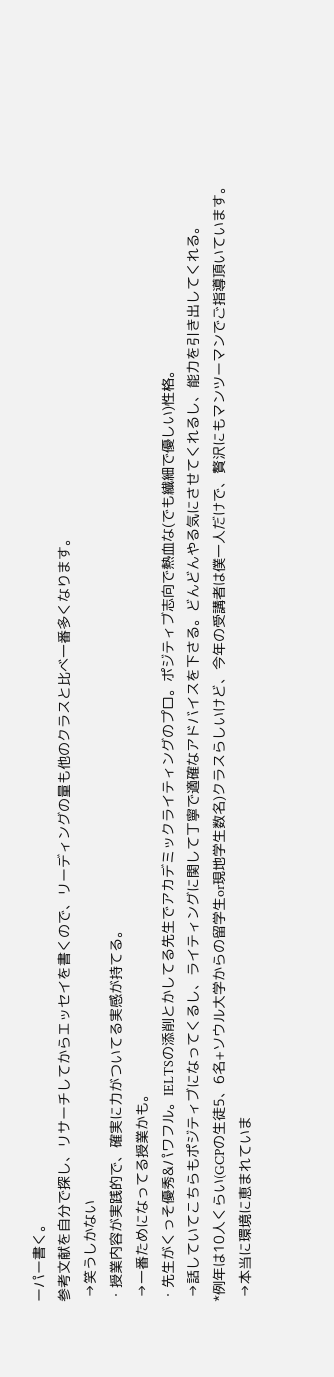ーパー書く。
参考文献を自分で探し、リサーチしてからエッセイを書くので、リーディングの量も他のクラスと比べ一番多くなります。
 →笑うしかない
・授業内容が実践的で、確実に力がついてる実感が持てる。
 →一番ためになってる授業かも。
・先生がくっそ優秀&パワフル。IELTSの添削とかしてる先生でアカデミックライティングのプロ。ポジティブ志向で熱血な(でも繊細で優しい)性格。
 →話していてこちらもポジティブになってくるし、ライティングに関して丁寧で適確なアドバイスを下さる。どんどんやる気にさせてくれるし、能力を引き出してくれる。
*例年は10人くらい(GCPの生徒5、6名+ソウル大学からの留学生or現地学生数名)クラスらしいけど、今年の受講者は僕一人だけで、贅沢にもマンツーマンでご指導頂いています。
 →本当に環境に恵まれていま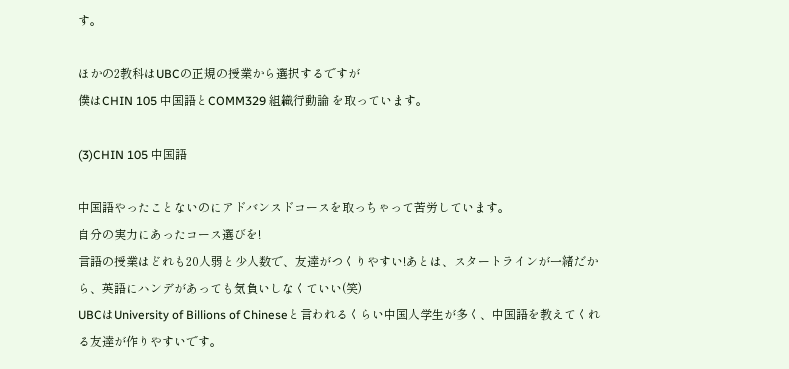す。

ほかの2教科はUBCの正規の授業から選択するですが
僕はCHIN 105 中国語とCOMM329 組織行動論 を取っています。

(3)CHIN 105 中国語

中国語やったことないのにアドバンスドコースを取っちゃって苦労しています。
自分の実力にあったコース選びを!
言語の授業はどれも20人弱と少人数で、友達がつくりやすい!あとは、スタートラインが一緒だから、英語にハンデがあっても気負いしなくていい(笑)
UBCはUniversity of Billions of Chineseと言われるくらい中国人学生が多く、中国語を教えてくれる友達が作りやすいです。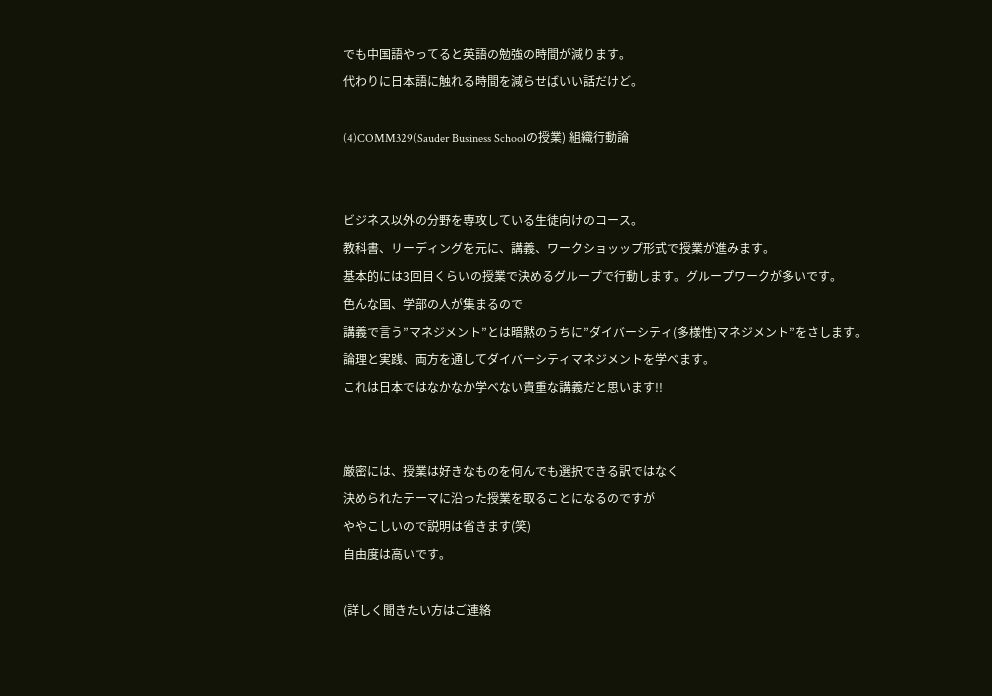でも中国語やってると英語の勉強の時間が減ります。
代わりに日本語に触れる時間を減らせばいい話だけど。

(4)COMM329(Sauder Business Schoolの授業) 組織行動論


ビジネス以外の分野を専攻している生徒向けのコース。
教科書、リーディングを元に、講義、ワークショッップ形式で授業が進みます。
基本的には3回目くらいの授業で決めるグループで行動します。グループワークが多いです。
色んな国、学部の人が集まるので
講義で言う”マネジメント”とは暗黙のうちに”ダイバーシティ(多様性)マネジメント”をさします。
論理と実践、両方を通してダイバーシティマネジメントを学べます。
これは日本ではなかなか学べない貴重な講義だと思います!!


厳密には、授業は好きなものを何んでも選択できる訳ではなく
決められたテーマに沿った授業を取ることになるのですが
ややこしいので説明は省きます(笑)
自由度は高いです。

(詳しく聞きたい方はご連絡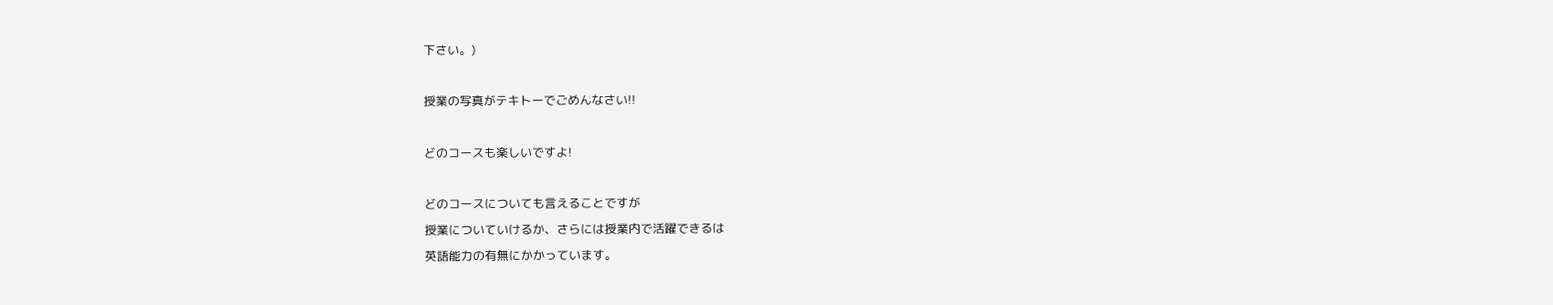下さい。)

授業の写真がテキトーでごめんなさい!!

どのコースも楽しいですよ!

どのコースについても言えることですが
授業についていけるか、さらには授業内で活躍できるは
英語能力の有無にかかっています。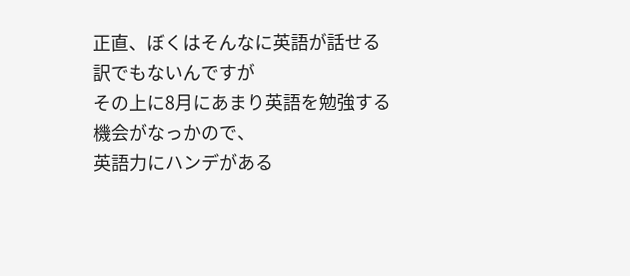正直、ぼくはそんなに英語が話せる訳でもないんですが
その上に8月にあまり英語を勉強する機会がなっかので、
英語力にハンデがある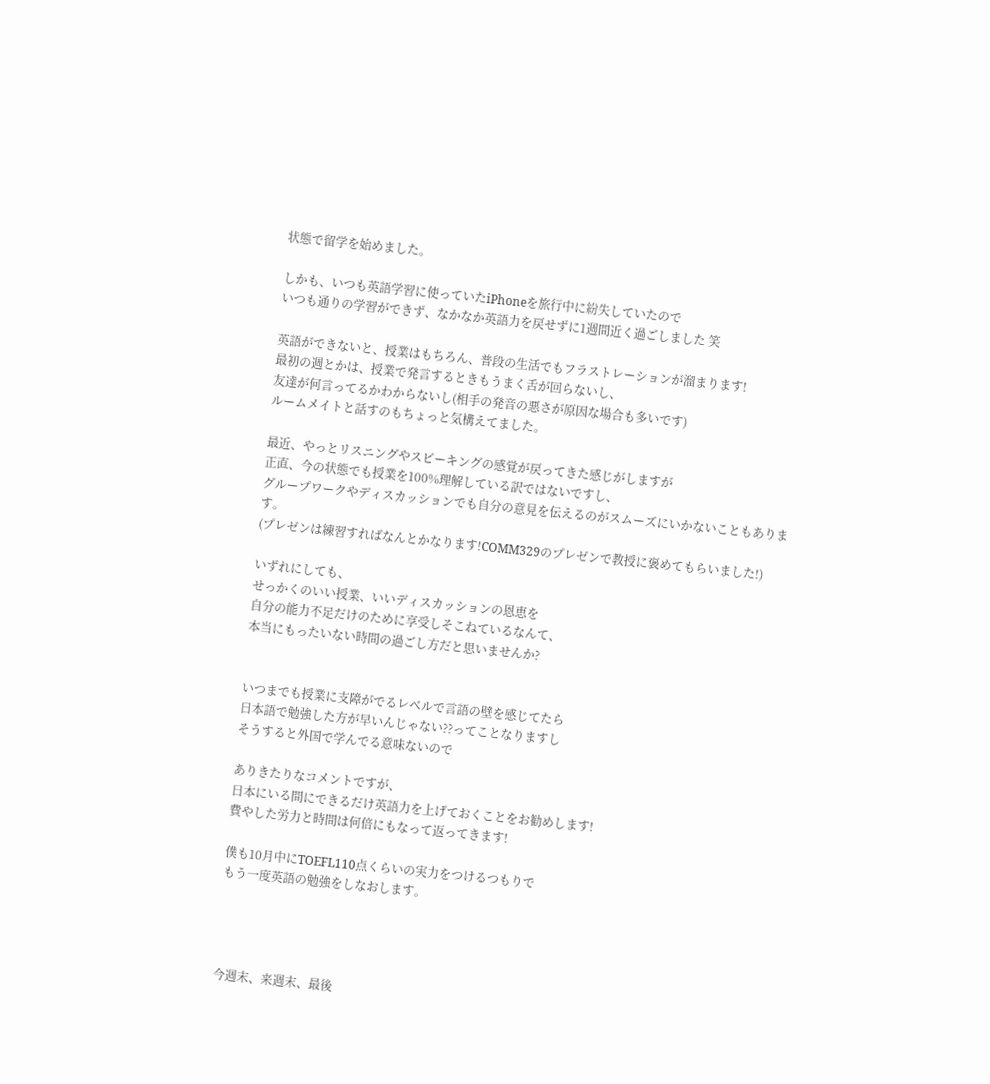状態で留学を始めました。

しかも、いつも英語学習に使っていたiPhoneを旅行中に紛失していたので
いつも通りの学習ができず、なかなか英語力を戻せずに1週間近く過ごしました 笑

英語ができないと、授業はもちろん、普段の生活でもフラストレーションが溜まります!
最初の週とかは、授業で発言するときもうまく舌が回らないし、
友達が何言ってるかわからないし(相手の発音の悪さが原因な場合も多いです)
ルームメイトと話すのもちょっと気構えてました。

最近、やっとリスニングやスピーキングの感覚が戻ってきた感じがしますが
正直、今の状態でも授業を100%理解している訳ではないですし、
グループワークやディスカッションでも自分の意見を伝えるのがスムーズにいかないこともあります。
(プレゼンは練習すればなんとかなります!COMM329のプレゼンで教授に褒めてもらいました!)

いずれにしても、
せっかくのいい授業、いいディスカッションの恩恵を
自分の能力不足だけのために享受しそこねているなんて、
本当にもったいない時間の過ごし方だと思いませんか?


いつまでも授業に支障がでるレベルで言語の壁を感じてたら
日本語で勉強した方が早いんじゃない??ってことなりますし
そうすると外国で学んでる意味ないので

ありきたりなコメントですが、
日本にいる間にできるだけ英語力を上げておくことをお勧めします!
費やした労力と時間は何倍にもなって返ってきます!

僕も10月中にTOEFL110点くらいの実力をつけるつもりで
もう一度英語の勉強をしなおします。




今週末、来週末、最後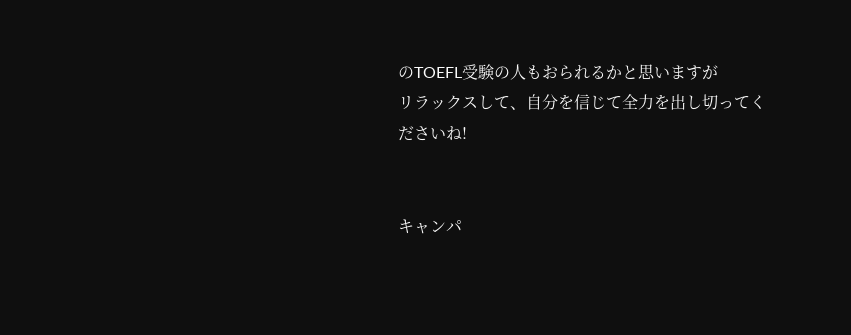のTOEFL受験の人もおられるかと思いますが
リラックスして、自分を信じて全力を出し切ってくださいね!


キャンパ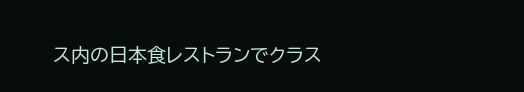ス内の日本食レストランでクラス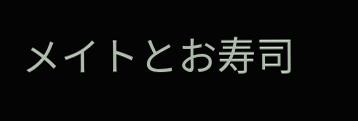メイトとお寿司